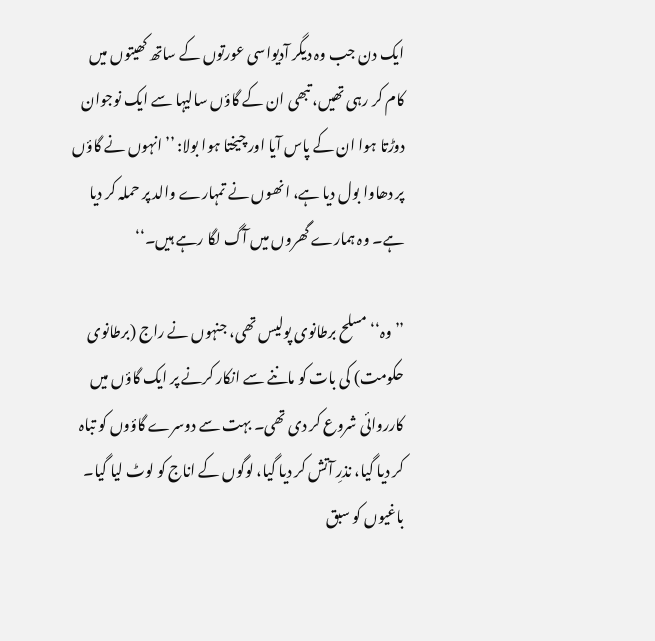ایک دن جب وہ دیگر آدیواسی عورتوں کے ساتھ کھیتوں میں کام کر رہی تھیں، تبھی ان کے گاؤں سالیہا سے ایک نوجوان دوڑتا ہوا ان کے پاس آیا اور چیختا ہوا بولا: ’’انہوں نے گاؤں پر دھاوا بول دیا ہے، انھوں نے تمہارے والد پر حملہ کر دیا ہے۔ وہ ہمارے گھروں میں آگ لگا رہے ہیں۔‘‘

’’وہ‘‘ مسلح برطانوی پولیس تھی، جنہوں نے راج (برطانوی حکومت) کی بات کو ماننے سے انکار کرنے پر ایک گاؤں میں کارروائی شروع کر دی تھی۔ بہت سے دوسرے گاؤوں کو تباہ کر دیا گیا، نذرِ آتش کر دیا گیا، لوگوں کے اناج کو لوٹ لیا گیا۔ باغیوں کو سبق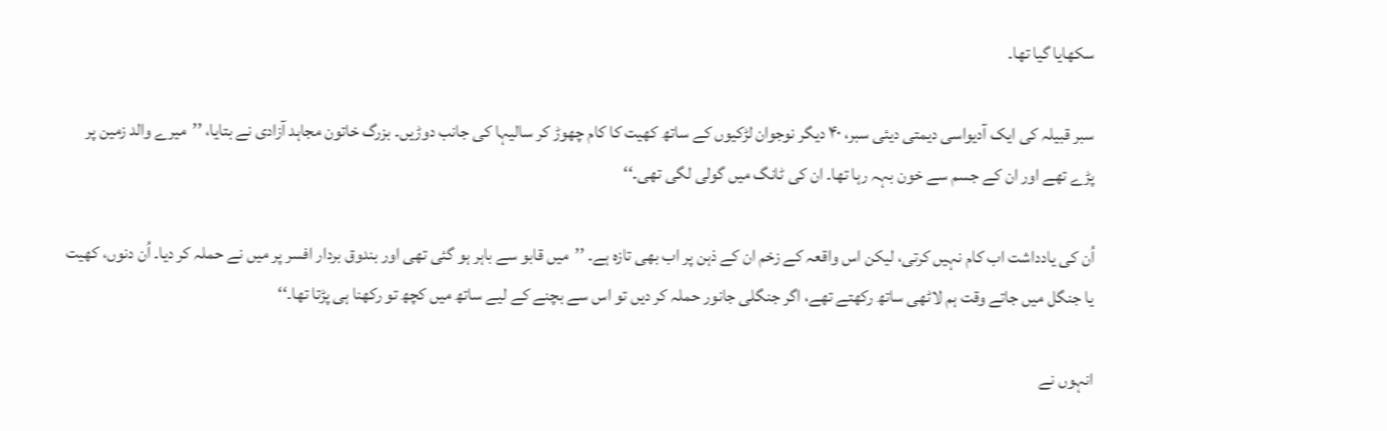سکھایا گیا تھا۔

سبر قبیلہ کی ایک آدیواسی دیمتی دیئی سبر، ۴۰ دیگر نوجوان لڑکیوں کے ساتھ کھیت کا کام چھوڑ کر سالیہا کی جانب دوڑیں۔ بزرگ خاتون مجاہد آزادی نے بتایا، ’’میرے والد زمین پر پڑے تھے اور ان کے جسم سے خون بہہ رہا تھا۔ ان کی ٹانگ میں گولی لگی تھی۔‘‘

اُن کی یادداشت اب کام نہیں کرتی، لیکن اس واقعہ کے زخم ان کے ذہن پر اب بھی تازہ ہے۔ ’’میں قابو سے باہر ہو گئی تھی اور بندوق بردار افسر پر میں نے حملہ کر دیا۔ اُن دنوں، کھیت یا جنگل میں جاتے وقت ہم لاٹھی ساتھ رکھتے تھے، اگر جنگلی جانور حملہ کر دیں تو اس سے بچنے کے لیے ساتھ میں کچھ تو رکھنا ہی پڑتا تھا۔‘‘

انہوں نے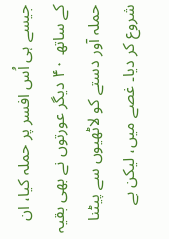جیسے ہی اُس افسر پر حملہ کیا، ان کے ساتھ ۴۰ دیگر عورتوں نے بھی بقیہ حملہ آور دستے کو لاٹھیوں سے پیٹنا شروع کر دیا۔ غصے میں، لیکن بے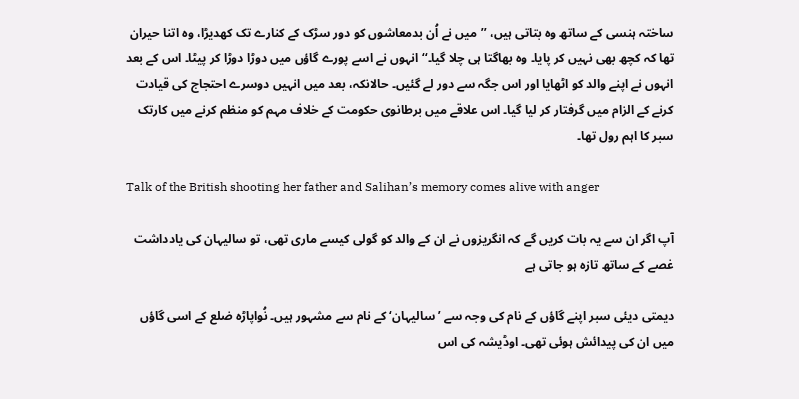ساختہ ہنسی کے ساتھ وہ بتاتی ہیں، ’’میں نے اُن بدمعاشوں کو دور سڑک کے کنارے تک کھدیڑا، وہ اتنا حیران تھا کہ کچھ بھی نہیں کر پایا۔ وہ بھاگتا ہی چلا گیا۔‘‘ انہوں نے اسے پورے گاؤں میں دوڑا دوڑا کر پیٹا۔ اس کے بعد انہوں نے اپنے والد کو اٹھایا اور اس جگہ سے دور لے گئیں۔ حالانکہ، بعد میں انہیں دوسرے احتجاج کی قیادت کرنے کے الزام میں گرفتار کر لیا گیا۔ اس علاقے میں برطانوی حکومت کے خلاف مہم کو منظم کرنے میں کارتک سبر کا اہم رول تھا۔

Talk of the British shooting her father and Salihan’s memory comes alive with anger

آپ اگر ان سے یہ بات کریں گے کہ انگریزوں نے ان کے والد کو گولی کیسے ماری تھی، تو سالیہان کی یادداشت غصے کے ساتھ تازہ ہو جاتی ہے

دیمتی دیئی سبر اپنے گاؤں کے نام کی وجہ سے ’سالیہان‘ کے نام سے مشہور ہیں۔ نُواپاڑہ ضلع کے اسی گاؤں میں ان کی پیدائش ہوئی تھی۔ اوڈیشہ کی اس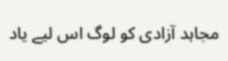مجاہد آزادی کو لوگ اس لیے یاد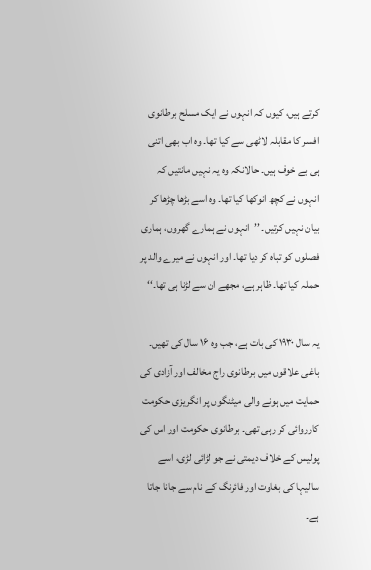کرتے ہیں، کیوں کہ انہوں نے ایک مسلح برطانوی افسر کا مقابلہ لاٹھی سے کیا تھا۔ وہ اب بھی اتنی ہی بے خوف ہیں۔ حالانکہ وہ یہ نہیں مانتیں کہ انہوں نے کچھ انوکھا کیا تھا۔ وہ اسے بڑھا چڑھا کر بیان نہیں کرتیں۔ ’’انہوں نے ہمارے گھروں، ہماری فصلوں کو تباہ کر دیا تھا۔ اور انہوں نے میرے والد پر حملہ کیا تھا۔ ظاہر ہے، مجھے ان سے لڑنا ہی تھا۔‘‘

یہ سال ۱۹۳۰ کی بات ہے، جب وہ ۱۶ سال کی تھیں۔ باغی علاقوں میں برطانوی راج مخالف اور آزادی کی حمایت میں ہونے والی میٹنگوں پر انگریزی حکومت کارروائی کر رہی تھی۔ برطانوی حکومت اور اس کی پولیس کے خلاف دیمتی نے جو لڑائی لڑی، اسے سالیہا کی بغاوت اور فائرنگ کے نام سے جانا جاتا ہے۔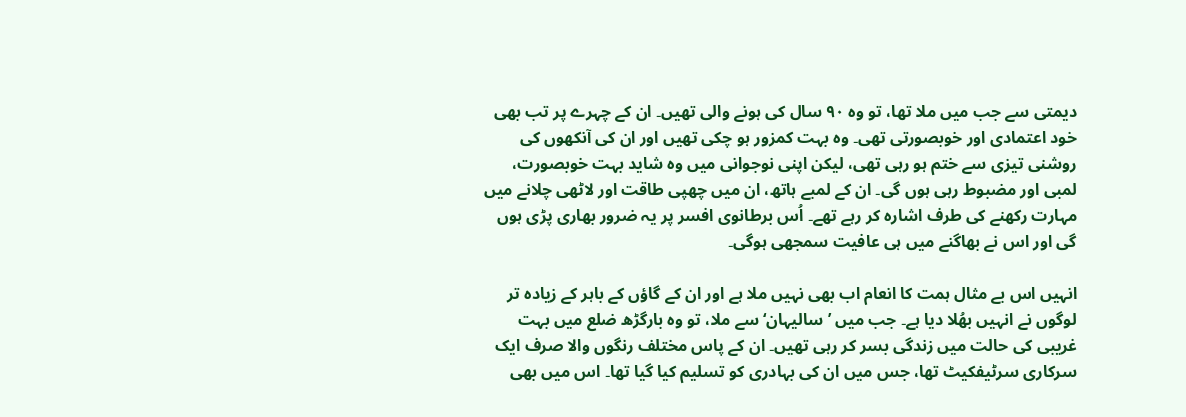دیمتی سے جب میں ملا تھا، تو وہ ۹۰ سال کی ہونے والی تھیں۔ ان کے چہرے پر تب بھی خود اعتمادی اور خوبصورتی تھی۔ وہ بہت کمزور ہو چکی تھیں اور ان کی آنکھوں کی روشنی تیزی سے ختم ہو رہی تھی، لیکن اپنی نوجوانی میں وہ شاید بہت خوبصورت، لمبی اور مضبوط رہی ہوں گی۔ ان کے لمبے ہاتھ، ان میں چھپی طاقت اور لاٹھی چلانے میں مہارت رکھنے کی طرف اشارہ کر رہے تھے۔ اُس برطانوی افسر پر یہ ضرور بھاری پڑی ہوں گی اور اس نے بھاگنے میں ہی عافیت سمجھی ہوگی۔

انہیں اس بے مثال ہمت کا انعام اب بھی نہیں ملا ہے اور ان کے گاؤں کے باہر کے زیادہ تر لوگوں نے انہیں بھُلا دیا ہے۔ جب میں ’سالیہان‘ سے ملا، تو وہ بارگڑھ ضلع میں بہت غریبی کی حالت میں زندگی بسر کر رہی تھیں۔ ان کے پاس مختلف رنگوں والا صرف ایک سرکاری سرٹیفکیٹ تھا، جس میں ان کی بہادری کو تسلیم کیا گیا تھا۔ اس میں بھی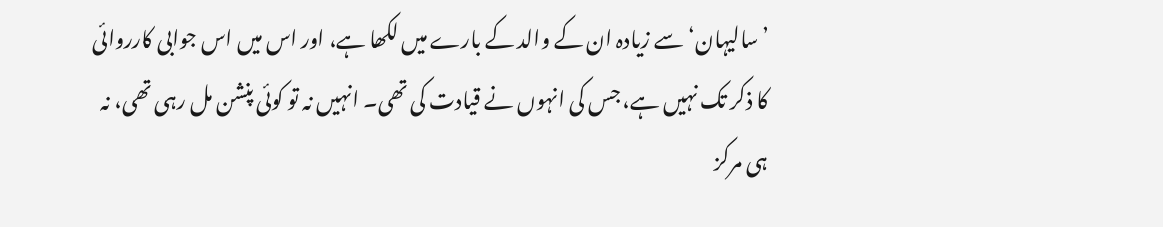’سالیہان‘سے زیادہ ان کے والد کے بارے میں لکھا ہے، اور اس میں اس جوابی کارروائی کا ذکر تک نہیں ہے، جس کی انہوں نے قیادت کی تھی۔ انہیں نہ تو کوئی پنشن مل رہی تھی، نہ ہی مرکز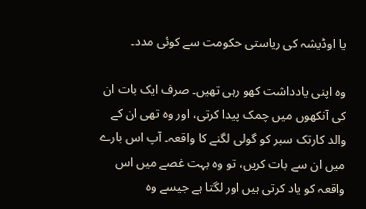یا اوڈیشہ کی ریاستی حکومت سے کوئی مدد۔

وہ اپنی یادداشت کھو رہی تھیں۔ صرف ایک بات ان کی آنکھوں میں چمک پیدا کرتی، اور وہ تھی ان کے والد کارتک سبر کو گولی لگنے کا واقعہ۔ آپ اس بارے میں ان سے بات کریں، تو وہ بہت غصے میں اس واقعہ کو یاد کرتی ہیں اور لگتا ہے جیسے وہ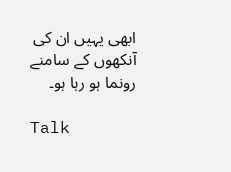ابھی یہیں ان کی آنکھوں کے سامنے رونما ہو رہا ہو۔

Talk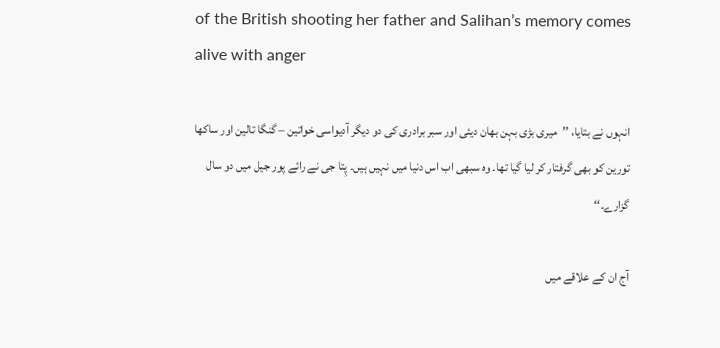of the British shooting her father and Salihan’s memory comes alive with anger

انہوں نے بتایا، ’’میری بڑی بہن بھان دیئی اور سبر برادری کی دو دیگر آدیواسی خواتین – گنگا تالین اور ساکھا تورین کو بھی گرفتار کر لیا گیا تھا۔ وہ سبھی اب اس دنیا میں نہیں ہیں۔ پِتا جی نے رائے پور جیل میں دو سال گزارے۔‘‘

آج ان کے علاقے میں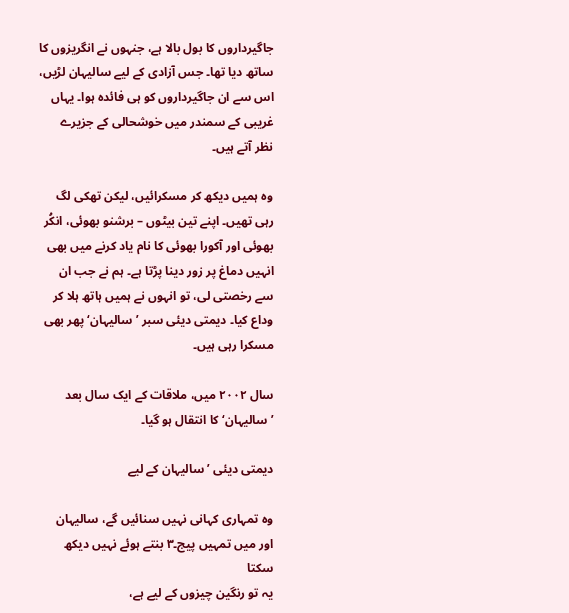جاگیرداروں کا بول بالا ہے، جنہوں نے انگریزوں کا ساتھ دیا تھا۔ جس آزادی کے لیے سالیہان لڑیں، اس سے ان جاگیرداروں کو ہی فائدہ ہوا۔ یہاں غریبی کے سمندر میں خوشحالی کے جزیرے نظر آتے ہیں۔

وہ ہمیں دیکھ کر مسکرائیں، لیکن تھکی لگ رہی تھیں۔ اپنے تین بیٹوں – برشنو بھوئی، انکُر بھوئی اور آکورا بھوئی کا نام یاد کرنے میں بھی انہیں دماغ پر زور دینا پڑتا ہے۔ ہم نے جب ان سے رخصتی لی، تو انہوں نے ہمیں ہاتھ ہلا کر وداع کیا۔ دیمتی دیئی سبر ’سالیہان‘ پھر بھی مسکرا رہی ہیں۔

سال ۲۰۰۲ میں، ملاقات کے ایک سال بعد ’سالیہان‘ کا انتقال ہو گیا۔

دیمتی دیئی ’سالیہان کے لیے

وہ تمہاری کہانی نہیں سنائیں گے، سالیہان
اور میں تمہیں پیج۔۳ بنتے ہوئے نہیں دیکھ سکتا
یہ تو رنگین چیزوں کے لیے ہے،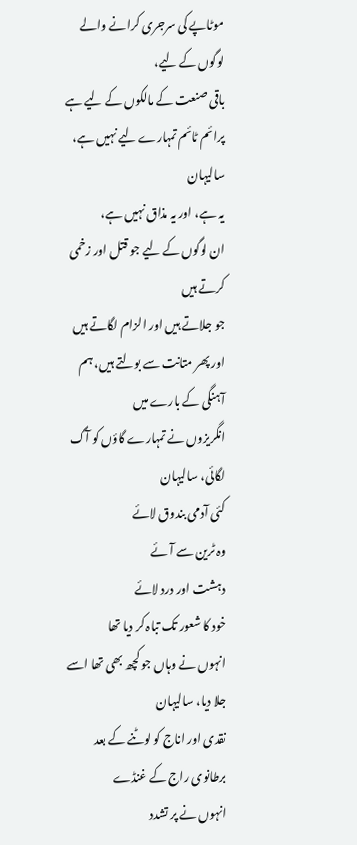موٹاپے کی سرجری کرانے والے لوگوں کے لیے،
باقی صنعت کے مالکوں کے لیے ہے
پرائم ٹائم تمہارے لیے نہیں ہے، سالیہان
یہ ہے، اور یہ مذاق نہیں ہے،
ان لوگوں کے لیے جو قتل اور زخمی کرتے ہیں
جو جلاتے ہیں اور الزام لگاتے ہیں
اور پھر متانت سے بولتے ہیں، ہم آہنگی کے بارے میں
انگریزوں نے تمہارے گاؤں کو آگ لگائی، سالیہان
کئی آدمی بندوق لائے
وہ ٹرین سے آئے
دہشت اور درد لائے
خود کا شعور تک تباہ کر دیا تھا
انہوں نے وہاں جو کچھ بھی تھا اسے جلا دیا، سالیہان
نقدی اور اناج کو لوٹنے کے بعد
برطانوی راج کے غنڈے
انہوں نے پر تشدد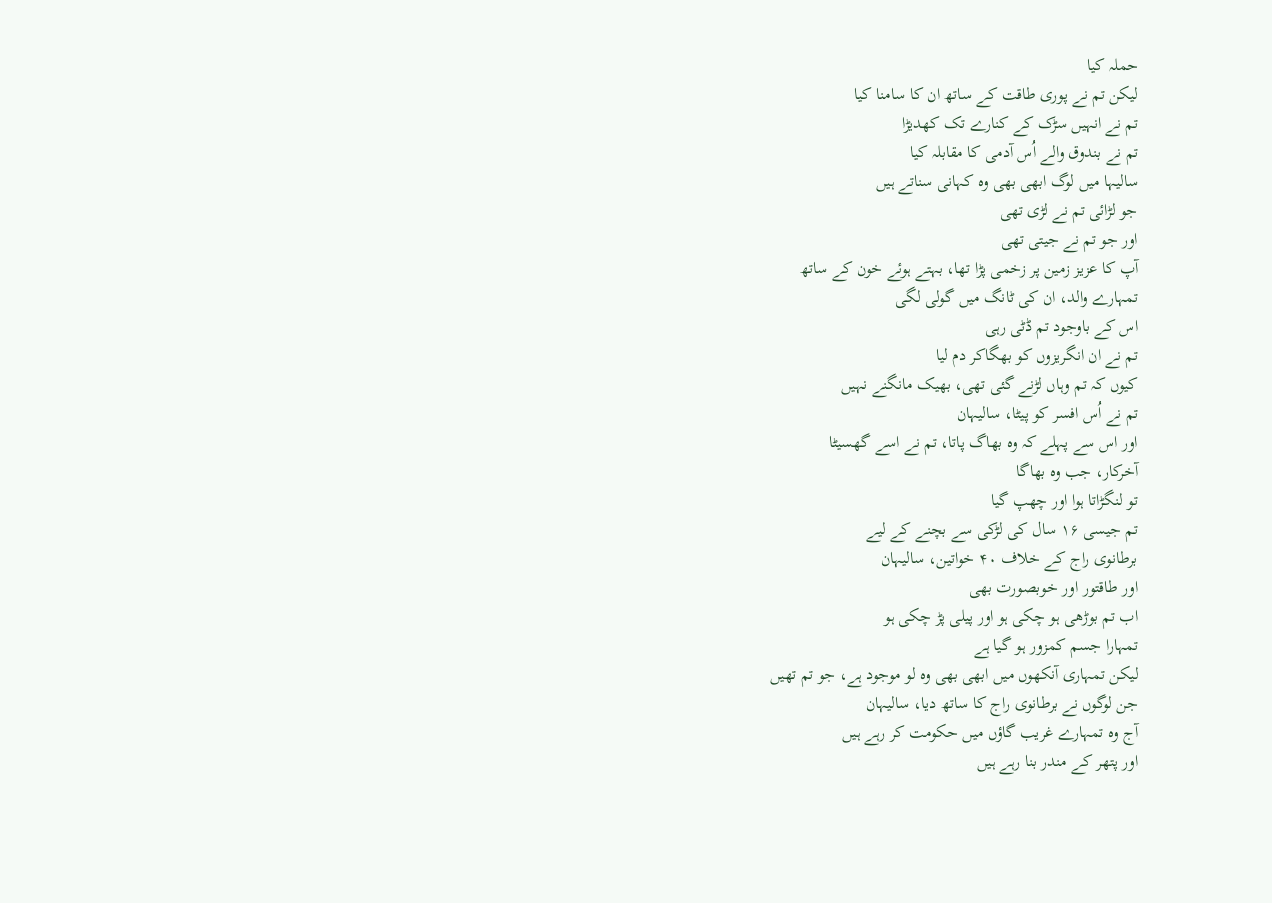حملہ کیا
لیکن تم نے پوری طاقت کے ساتھ ان کا سامنا کیا
تم نے انہیں سڑک کے کنارے تک کھدیڑا
تم نے بندوق والے اُس آدمی کا مقابلہ کیا
سالیہا میں لوگ ابھی بھی وہ کہانی سناتے ہیں
جو لڑائی تم نے لڑی تھی
اور جو تم نے جیتی تھی
آپ کا عزیز زمین پر زخمی پڑا تھا، بہتے ہوئے خون کے ساتھ
تمہارے والد، ان کی ٹانگ میں گولی لگی
اس کے باوجود تم ڈٹی رہی
تم نے ان انگریزوں کو بھگاکر دم لیا
کیوں کہ تم وہاں لڑنے گئی تھی، بھیک مانگنے نہیں
تم نے اُس افسر کو پیٹا، سالیہان
اور اس سے پہلے کہ وہ بھاگ پاتا، تم نے اسے گھسیٹا
آخرکار، جب وہ بھاگا
تو لنگڑاتا ہوا اور چھپ گیا
تم جیسی ۱۶ سال کی لڑکی سے بچنے کے لیے
برطانوی راج کے خلاف ۴۰ خواتین، سالیہان
اور طاقتور اور خوبصورت بھی
اب تم بوڑھی ہو چکی ہو اور پیلی پڑ چکی ہو
تمہارا جسم کمزور ہو گیا ہے
لیکن تمہاری آنکھوں میں ابھی بھی وہ لو موجود ہے، جو تم تھیں
جن لوگوں نے برطانوی راج کا ساتھ دیا، سالیہان
آج وہ تمہارے غریب گاؤں میں حکومت کر رہے ہیں
اور پتھر کے مندر بنا رہے ہیں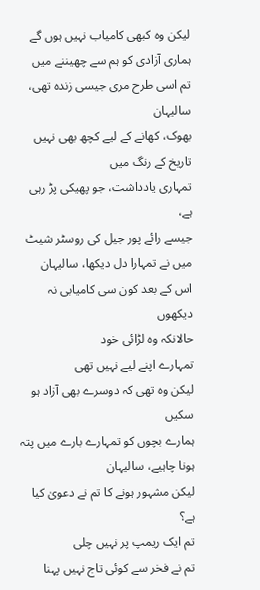لیکن وہ کبھی کامیاب نہیں ہوں گے
ہماری آزادی کو ہم سے چھیننے میں
تم اسی طرح مری جیسی زندہ تھی، سالیہان
بھوک، کھانے کے لیے کچھ بھی نہیں
تاریخ کے رنگ میں
تمہاری یادداشت، جو پھیکی پڑ رہی ہے،
جیسے رائے پور جیل کی روسٹر شیٹ
میں نے تمہارا دل دیکھا، سالیہان
اس کے بعد کون سی کامیابی نہ دیکھوں
حالانکہ وہ لڑائی خود
تمہارے اپنے لیے نہیں تھی
لیکن وہ تھی کہ دوسرے بھی آزاد ہو سکیں
ہمارے بچوں کو تمہارے بارے میں پتہ ہونا چاہیے، سالیہان
لیکن مشہور ہونے کا تم نے دعویٰ کیا ہے؟
تم ایک ریمپ پر نہیں چلی
تم نے فخر سے کوئی تاج نہیں پہنا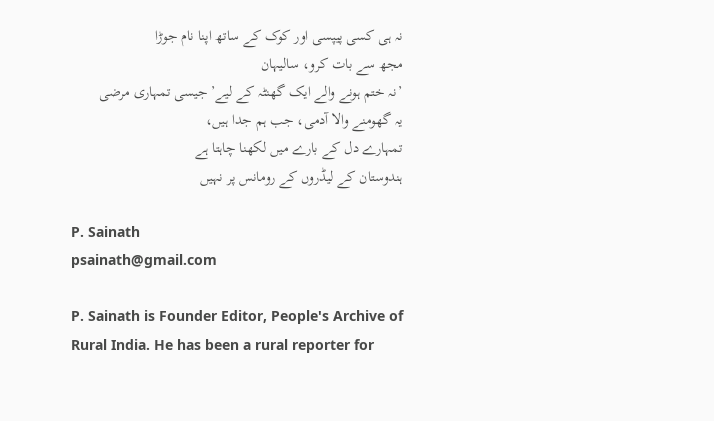نہ ہی کسی پیپسی اور کوک کے ساتھ اپنا نام جوڑا
مجھ سے بات کرو، سالیہان
’نہ ختم ہونے والے ایک گھنٹہ کے لیے’ جیسی تمہاری مرضی
یہ گھومنے والا آدمی، جب ہم جدا ہیں،
تمہارے دل کے بارے میں لکھنا چاہتا ہے
ہندوستان کے لیڈروں کے رومانس پر نہیں

P. Sainath
psainath@gmail.com

P. Sainath is Founder Editor, People's Archive of Rural India. He has been a rural reporter for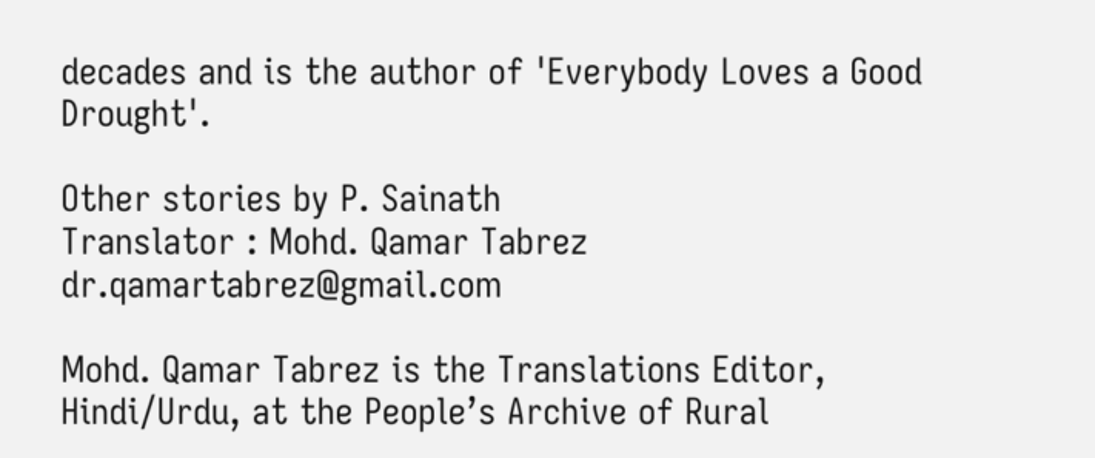decades and is the author of 'Everybody Loves a Good Drought'.

Other stories by P. Sainath
Translator : Mohd. Qamar Tabrez
dr.qamartabrez@gmail.com

Mohd. Qamar Tabrez is the Translations Editor, Hindi/Urdu, at the People’s Archive of Rural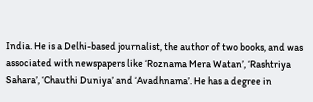India. He is a Delhi-based journalist, the author of two books, and was associated with newspapers like ‘Roznama Mera Watan’, ‘Rashtriya Sahara’, ‘Chauthi Duniya’ and ‘Avadhnama’. He has a degree in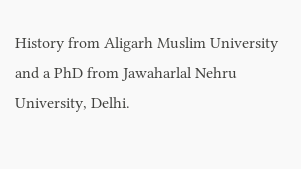History from Aligarh Muslim University and a PhD from Jawaharlal Nehru University, Delhi.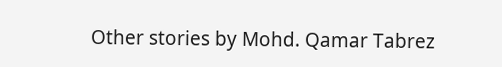Other stories by Mohd. Qamar Tabrez